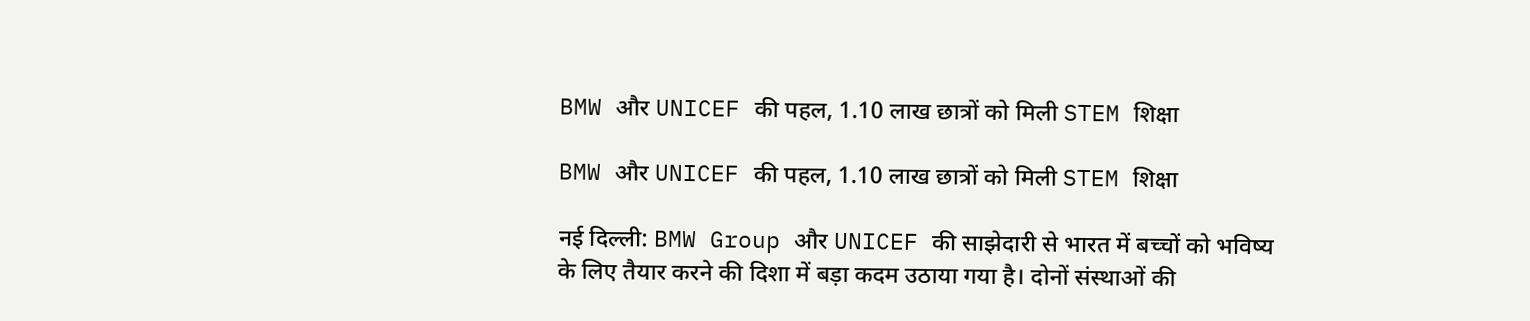BMW और UNICEF की पहल, 1.10 लाख छात्रों को मिली STEM शिक्षा

BMW और UNICEF की पहल, 1.10 लाख छात्रों को मिली STEM शिक्षा

नई दिल्ली: BMW Group और UNICEF की साझेदारी से भारत में बच्चों को भविष्य के लिए तैयार करने की दिशा में बड़ा कदम उठाया गया है। दोनों संस्थाओं की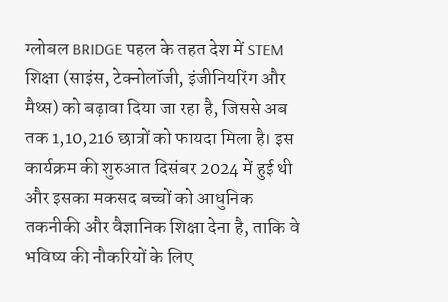ग्लोबल BRIDGE पहल के तहत देश में STEM शिक्षा (साइंस, टेक्नोलॉजी, इंजीनियरिंग और मैथ्स) को बढ़ावा दिया जा रहा है, जिससे अब तक 1,10,216 छात्रों को फायदा मिला है। इस कार्यक्रम की शुरुआत दिसंबर 2024 में हुई थी और इसका मकसद बच्चों को आधुनिक तकनीकी और वैज्ञानिक शिक्षा देना है, ताकि वे भविष्य की नौकरियों के लिए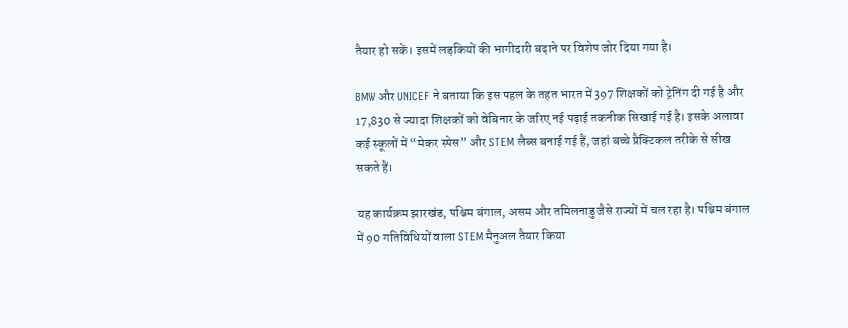तैयार हो सकें। इसमें लड़कियों की भागीदारी बढ़ाने पर विशेष जोर दिया गया है।

BMW और UNICEF ने बताया कि इस पहल के तहत भारत में 397 शिक्षकों को ट्रेनिंग दी गई है और 17,830 से ज्यादा शिक्षकों को वेबिनार के जरिए नई पढ़ाई तकनीक सिखाई गई है। इसके अलावा कई स्कूलों में “मेकर स्पेस” और STEM लैब्स बनाई गई हैं, जहां बच्चे प्रैक्टिकल तरीके से सीख सकते हैं।

यह कार्यक्रम झारखंड, पश्चिम बंगाल, असम और तमिलनाडु जैसे राज्यों में चल रहा है। पश्चिम बंगाल में 90 गतिविधियों वाला STEM मैनुअल तैयार किया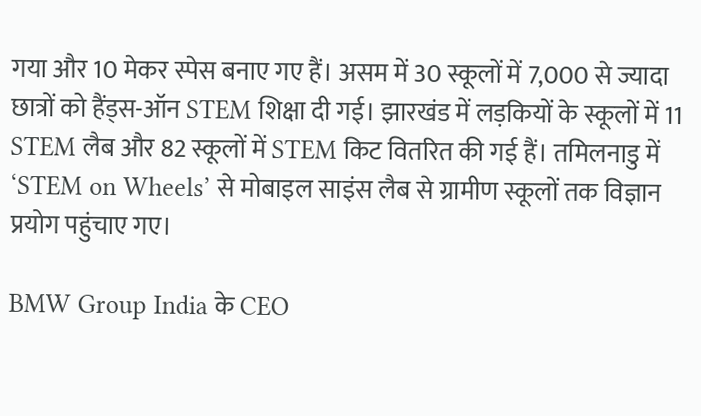गया और 10 मेकर स्पेस बनाए गए हैं। असम में 30 स्कूलों में 7,000 से ज्यादा छात्रों को हैंड्स-ऑन STEM शिक्षा दी गई। झारखंड में लड़कियों के स्कूलों में 11 STEM लैब और 82 स्कूलों में STEM किट वितरित की गई हैं। तमिलनाडु में ‘STEM on Wheels’ से मोबाइल साइंस लैब से ग्रामीण स्कूलों तक विज्ञान प्रयोग पहुंचाए गए।

BMW Group India के CEO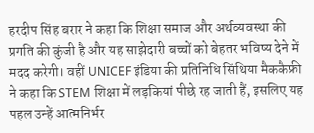हरदीप सिंह बरार ने कहा कि शिक्षा समाज और अर्थव्यवस्था की प्रगति की कुंजी है और यह साझेदारी बच्चों को बेहतर भविष्य देने में मदद करेगी। वहीं UNICEF इंडिया की प्रतिनिधि सिंथिया मैककैफ्री ने कहा कि STEM शिक्षा में लड़कियां पीछे रह जाती हैं, इसलिए यह पहल उन्हें आत्मनिर्भर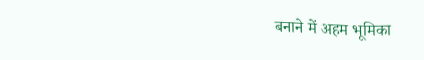बनाने में अहम भूमिका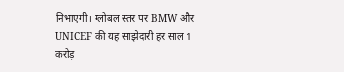निभाएगी। ग्लोबल स्तर पर BMW और UNICEF की यह साझेदारी हर साल 1 करोड़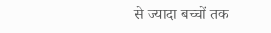से ज्यादा बच्चों तक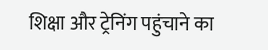शिक्षा और ट्रेनिंग पहुंचाने का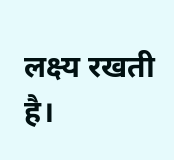लक्ष्य रखती है।